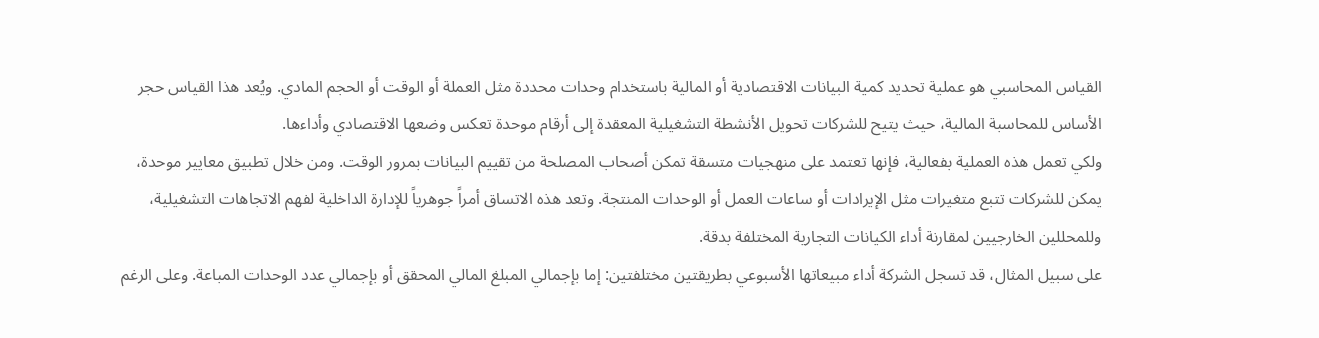القياس المحاسبي هو عملية تحديد كمية البيانات الاقتصادية أو المالية باستخدام وحدات محددة مثل العملة أو الوقت أو الحجم المادي. ويُعد هذا القياس حجر الأساس للمحاسبة المالية، حيث يتيح للشركات تحويل الأنشطة التشغيلية المعقدة إلى أرقام موحدة تعكس وضعها الاقتصادي وأداءها.
ولكي تعمل هذه العملية بفعالية، فإنها تعتمد على منهجيات متسقة تمكن أصحاب المصلحة من تقييم البيانات بمرور الوقت. ومن خلال تطبيق معايير موحدة، يمكن للشركات تتبع متغيرات مثل الإيرادات أو ساعات العمل أو الوحدات المنتجة. وتعد هذه الاتساق أمراً جوهرياً للإدارة الداخلية لفهم الاتجاهات التشغيلية، وللمحللين الخارجيين لمقارنة أداء الكيانات التجارية المختلفة بدقة.
على سبيل المثال، قد تسجل الشركة أداء مبيعاتها الأسبوعي بطريقتين مختلفتين: إما بإجمالي المبلغ المالي المحقق أو بإجمالي عدد الوحدات المباعة. وعلى الرغم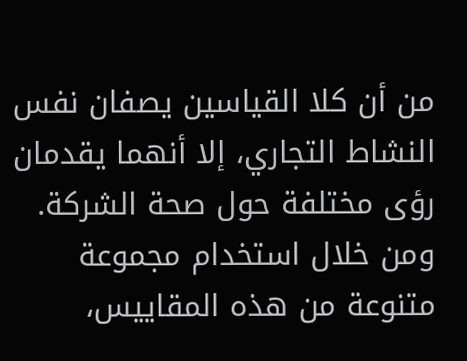من أن كلا القياسين يصفان نفس النشاط التجاري، إلا أنهما يقدمان رؤى مختلفة حول صحة الشركة. ومن خلال استخدام مجموعة متنوعة من هذه المقاييس،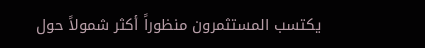يكتسب المستثمرون منظوراً أكثر شمولاً حول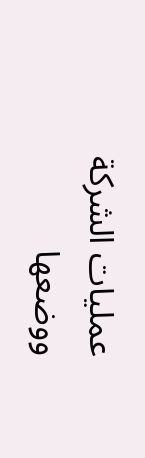عمليات الشركة ووضعها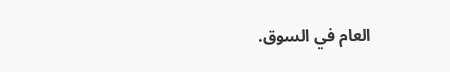العام في السوق.